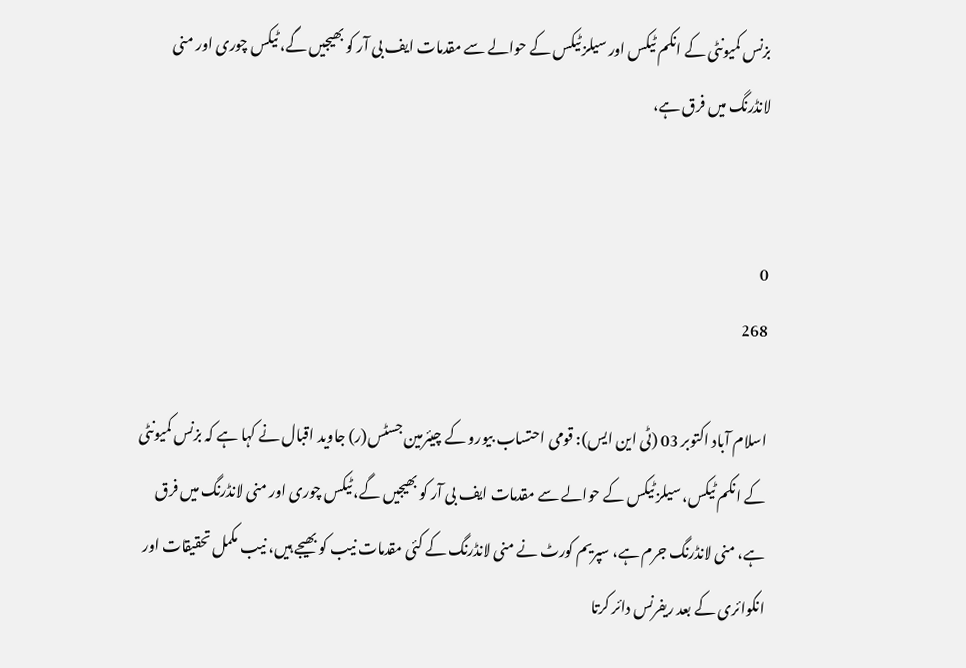بزنس کمیونٹی کے انکم ٹیکس اور سیلز ٹیکس کے حوالے سے مقدمات ایف بی آر کو بھیجیں گے، ٹیکس چوری اور منی لانڈرنگ میں فرق ہے،


0
268

اسلام آباد اکتوبر 03 (ٹی این ایس): قومی احتساب بیورو کے چیئرمین جسٹس(ر) جاوید اقبال نے کہا ہے کہ بزنس کمیونٹی کے انکم ٹیکس، سیلز ٹیکس کے حوالے سے مقدمات ایف بی آر کو بھیجیں گے، ٹیکس چوری اور منی لانڈرنگ میں فرق ہے، منی لانڈرنگ جرم ہے، سپریم کورٹ نے منی لانڈرنگ کے کئی مقدمات نیب کو بھیجے ہیں، نیب مکمل تحقیقات اور انکوائری کے بعد ریفرنس دائر کرتا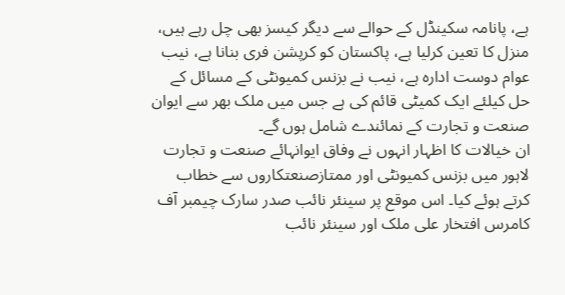ہے، پانامہ سکینڈل کے حوالے سے دیگر کیسز بھی چل رہے ہیں، منزل کا تعین کرلیا ہے، پاکستان کو کرپشن فری بنانا ہے، نیب عوام دوست ادارہ ہے، نیب نے بزنس کمیونٹی کے مسائل کے حل کیلئے ایک کمیٹی قائم کی ہے جس میں ملک بھر سے ایوان صنعت و تجارت کے نمائندے شامل ہوں گے۔
ان خیالات کا اظہار انہوں نے وفاق ایوانہائے صنعت و تجارت لاہور میں بزنس کمیونٹی اور ممتازصنعتکاروں سے خطاب کرتے ہوئے کیا۔ اس موقع پر سینئر نائب صدر سارک چیمبر آف کامرس افتخار علی ملک اور سینئر نائب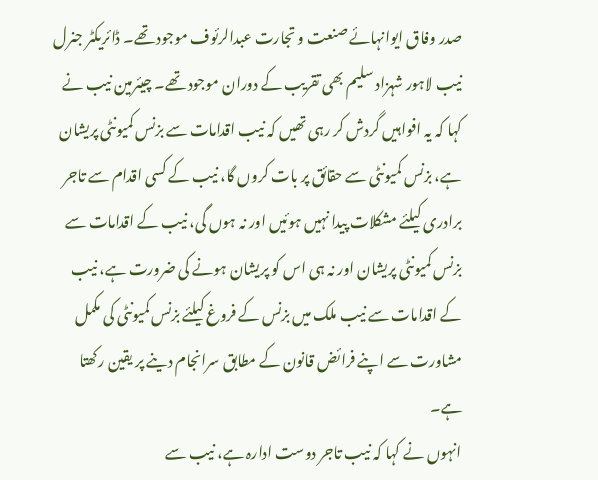صدر وفاق ایوانہائے صنعت و تجارت عبدالرئوف موجود تھے۔ ڈائریکٹر جنرل نیب لاہور شہزاد سلیم بھی تقریب کے دوران موجود تھے۔ چیئرمین نیب نے کہا کہ یہ افواہیں گردش کر رہی تھیں کہ نیب اقدامات سے بزنس کمیونٹی پریشان ہے، بزنس کمیونٹی سے حقائق پر بات کروں گا، نیب کے کسی اقدام سے تاجر برادری کیلئے مشکلات پیدا نہیں ہوئیں اور نہ ہوں گی، نیب کے اقدامات سے بزنس کمیونٹی پریشان اور نہ ہی اس کو پریشان ہونے کی ضرورت ہے، نیب کے اقدامات سے نیب ملک میں بزنس کے فروغ کیلئے بزنس کمیونٹی کی مکمل مشاورت سے اپنے فرائض قانون کے مطابق سرانجام دینے پر یقین رکھتا ہے۔
انہوں نے کہا کہ نیب تاجر دوست ادارہ ہے، نیب سے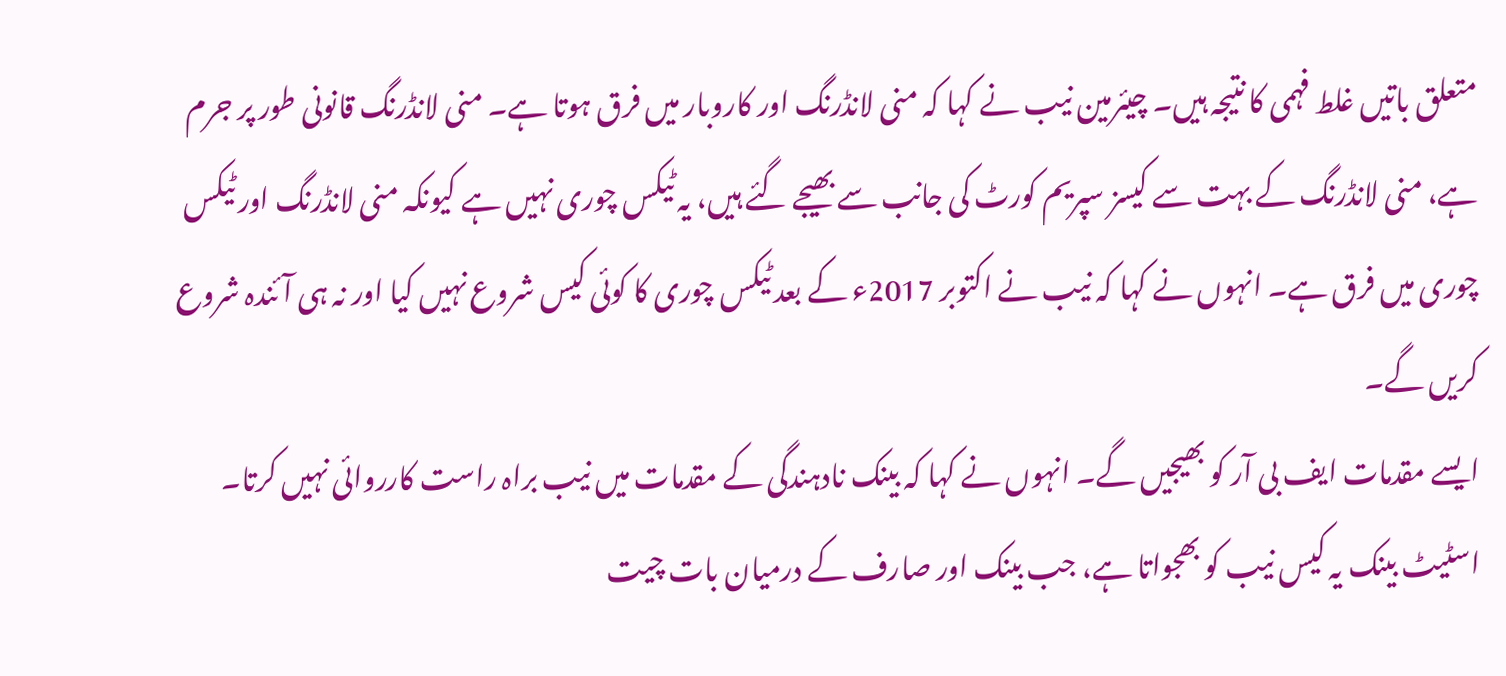متعلق باتیں غلط فہمی کا نتیجہ ہیں۔ چیئرمین نیب نے کہا کہ منی لانڈرنگ اور کاروبار میں فرق ہوتا ہے۔ منی لانڈرنگ قانونی طور پر جرم ہے، منی لانڈرنگ کے بہت سے کیسز سپریم کورٹ کی جانب سے بھیجے گئے ہیں، یہ ٹیکس چوری نہیں ہے کیونکہ منی لانڈرنگ اور ٹیکس چوری میں فرق ہے۔ انہوں نے کہا کہ نیب نے اکتوبر 2017ء کے بعد ٹیکس چوری کا کوئی کیس شروع نہیں کیا اور نہ ہی آئندہ شروع کریں گے۔
ایسے مقدمات ایف بی آر کو بھیجیں گے۔ انہوں نے کہا کہ بینک نادہندگی کے مقدمات میں نیب براہ راست کارروائی نہیں کرتا۔ اسٹیٹ بینک یہ کیس نیب کو بھجواتا ہے، جب بینک اور صارف کے درمیان بات چیت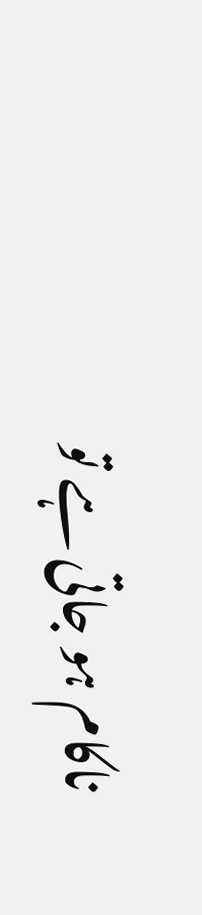ناکام ہو جاتی ہے تو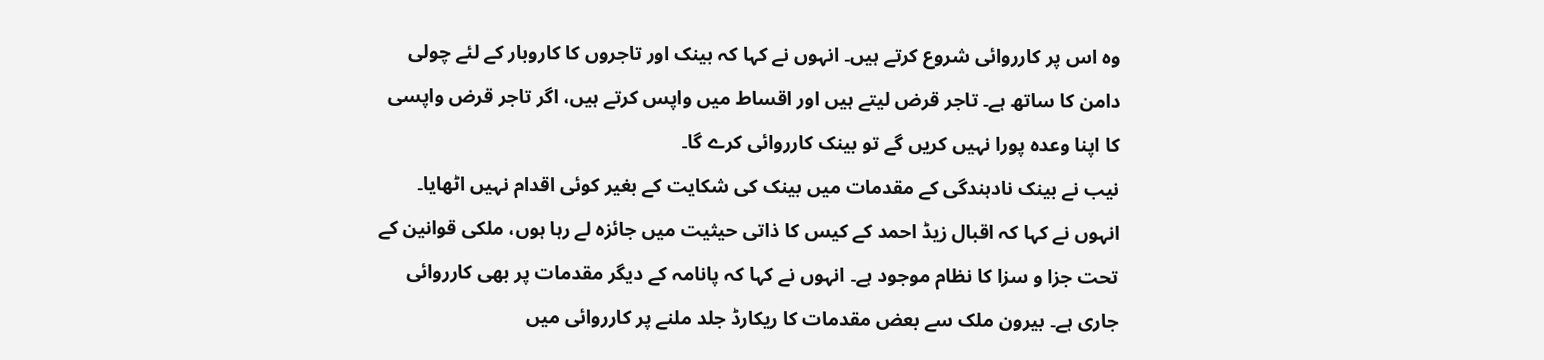وہ اس پر کارروائی شروع کرتے ہیں۔ انہوں نے کہا کہ بینک اور تاجروں کا کاروبار کے لئے چولی دامن کا ساتھ ہے۔ تاجر قرض لیتے ہیں اور اقساط میں واپس کرتے ہیں، اگر تاجر قرض واپسی کا اپنا وعدہ پورا نہیں کریں گے تو بینک کارروائی کرے گا۔
نیب نے بینک نادہندگی کے مقدمات میں بینک کی شکایت کے بغیر کوئی اقدام نہیں اٹھایا۔ انہوں نے کہا کہ اقبال زیڈ احمد کے کیس کا ذاتی حیثیت میں جائزہ لے رہا ہوں، ملکی قوانین کے تحت جزا و سزا کا نظام موجود ہے۔ انہوں نے کہا کہ پانامہ کے دیگر مقدمات پر بھی کارروائی جاری ہے۔ بیرون ملک سے بعض مقدمات کا ریکارڈ جلد ملنے پر کارروائی میں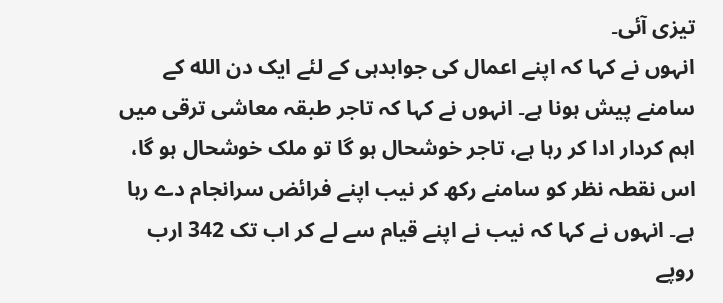تیزی آئی۔
انہوں نے کہا کہ اپنے اعمال کی جوابدہی کے لئے ایک دن الله کے سامنے پیش ہونا ہے۔ انہوں نے کہا کہ تاجر طبقہ معاشی ترقی میں اہم کردار ادا کر رہا ہے، تاجر خوشحال ہو گا تو ملک خوشحال ہو گا، اس نقطہ نظر کو سامنے رکھ کر نیب اپنے فرائض سرانجام دے رہا ہے۔ انہوں نے کہا کہ نیب نے اپنے قیام سے لے کر اب تک 342 ارب روپے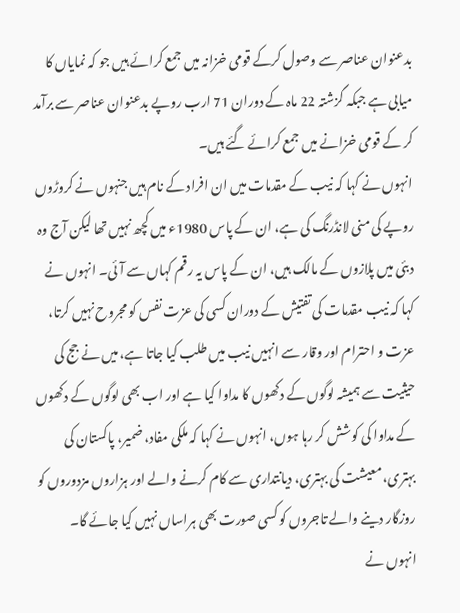بدعنوان عناصر سے وصول کرکے قومی خزانہ میں جمع کرائے ہیں جو کہ نمایاں کا میابی ہے جبکہ گزشتہ 22 ماہ کے دوران 71 ارب روپے بدعنوان عناصر سے برآمد کر کے قومی خزانے میں جمع کرائے گئے ہیں۔
انہوں نے کہا کہ نیب کے مقدمات میں ان افراد کے نام ہیں جنہوں نے کروڑوں روپے کی منی لانڈرنگ کی ہے، ان کے پاس 1980ء میں کچھ نہیں تھا لیکن آج وہ دبئی میں پلازوں کے مالک ہیں، ان کے پاس یہ رقم کہاں سے آئی۔ انہوں نے کہا کہ نیب مقدمات کی تفتیش کے دوران کسی کی عزت نفس کو مجروح نہیں کرتا، عزت و احترام اور وقار سے انہیں نیب میں طلب کیا جاتا ہے، میں نے جج کی حیثیت سے ہمیشہ لوگوں کے دکھوں کا مداوا کیا ہے اور اب بھی لوگوں کے دکھوں کے مداوا کی کوشش کر رہا ہوں، انہوں نے کہا کہ ملکی مفاد، ضمیر، پاکستان کی بہتری، معیشت کی بہتری، دیانتداری سے کام کرنے والے اور ہزاروں مزدوروں کو روزگار دینے والے تاجروں کو کسی صورت بھی ہراساں نہیں کیا جائے گا۔
انہوں نے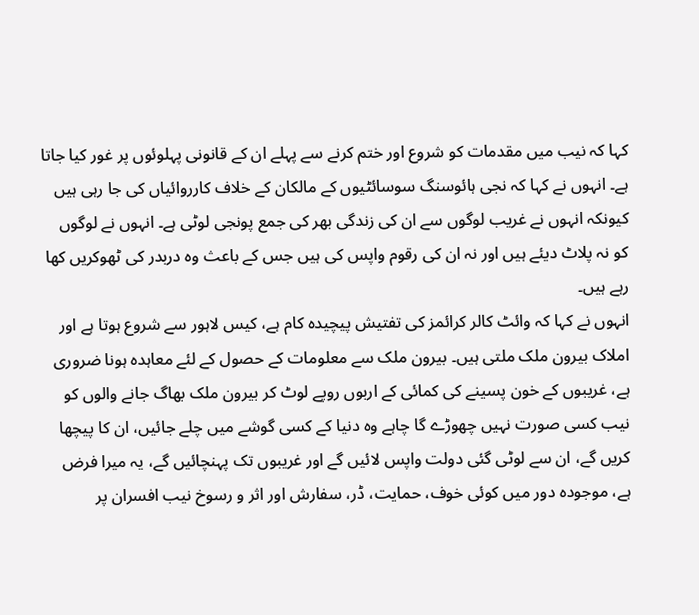کہا کہ نیب میں مقدمات کو شروع اور ختم کرنے سے پہلے ان کے قانونی پہلوئوں پر غور کیا جاتا ہے۔ انہوں نے کہا کہ نجی ہائوسنگ سوسائٹیوں کے مالکان کے خلاف کارروائیاں کی جا رہی ہیں کیونکہ انہوں نے غریب لوگوں سے ان کی زندگی بھر کی جمع پونجی لوٹی ہے۔ انہوں نے لوگوں کو نہ پلاٹ دیئے ہیں اور نہ ان کی رقوم واپس کی ہیں جس کے باعث وہ دربدر کی ٹھوکریں کھا رہے ہیں۔
انہوں نے کہا کہ وائٹ کالر کرائمز کی تفتیش پیچیدہ کام ہے، کیس لاہور سے شروع ہوتا ہے اور املاک بیرون ملک ملتی ہیں۔ بیرون ملک سے معلومات کے حصول کے لئے معاہدہ ہونا ضروری ہے، غریبوں کے خون پسینے کی کمائی کے اربوں روپے لوٹ کر بیرون ملک بھاگ جانے والوں کو نیب کسی صورت نہیں چھوڑے گا چاہے وہ دنیا کے کسی گوشے میں چلے جائیں، ان کا پیچھا کریں گے، ان سے لوٹی گئی دولت واپس لائیں گے اور غریبوں تک پہنچائیں گے، یہ میرا فرض ہے، موجودہ دور میں کوئی خوف، حمایت، ڈر، سفارش اور اثر و رسوخ نیب افسران پر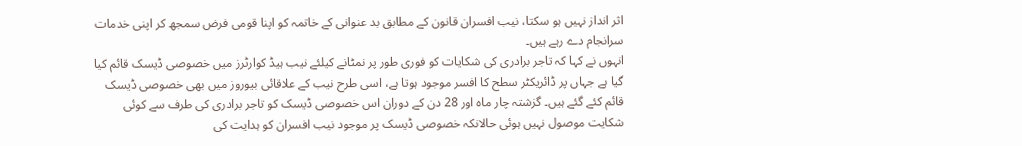اثر انداز نہیں ہو سکتا، نیب افسران قانون کے مطابق بد عنوانی کے خاتمہ کو اپنا قومی فرض سمجھ کر اپنی خدمات سرانجام دے رہے ہیں۔
انہوں نے کہا کہ تاجر برادری کی شکایات کو فوری طور پر نمٹانے کیلئے نیب ہیڈ کوارٹرز میں خصوصی ڈیسک قائم کیا گیا ہے جہاں پر ڈائریکٹر سطح کا افسر موجود ہوتا ہے، اسی طرح نیب کے علاقائی بیوروز میں بھی خصوصی ڈیسک قائم کئے گئے ہیں۔ گزشتہ چار ماہ اور 28 دن کے دوران اس خصوصی ڈیسک کو تاجر برادری کی طرف سے کوئی شکایت موصول نہیں ہوئی حالانکہ خصوصی ڈیسک پر موجود نیب افسران کو ہدایت کی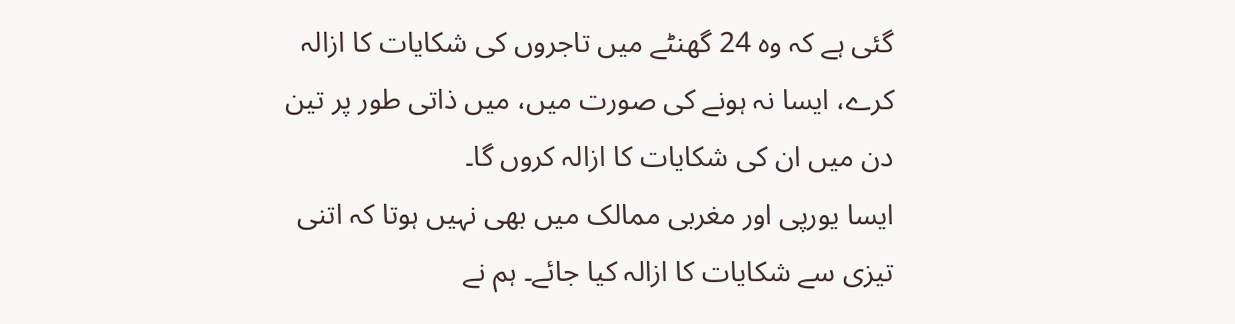گئی ہے کہ وہ 24 گھنٹے میں تاجروں کی شکایات کا ازالہ کرے، ایسا نہ ہونے کی صورت میں، میں ذاتی طور پر تین دن میں ان کی شکایات کا ازالہ کروں گا۔
ایسا یورپی اور مغربی ممالک میں بھی نہیں ہوتا کہ اتنی تیزی سے شکایات کا ازالہ کیا جائے۔ ہم نے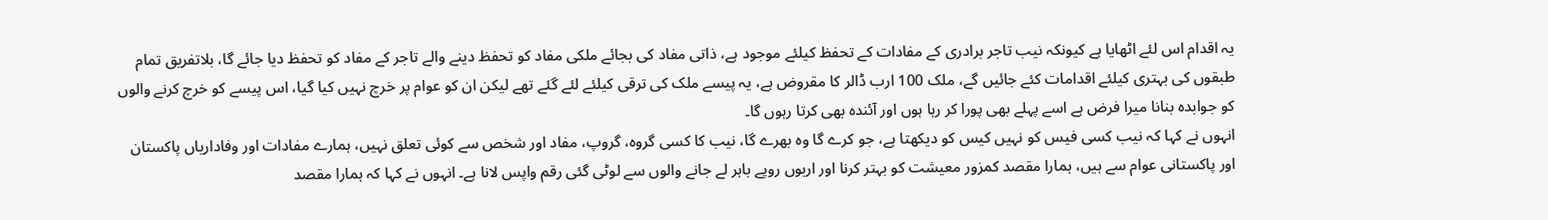یہ اقدام اس لئے اٹھایا ہے کیونکہ نیب تاجر برادری کے مفادات کے تحفظ کیلئے موجود ہے، ذاتی مفاد کی بجائے ملکی مفاد کو تحفظ دینے والے تاجر کے مفاد کو تحفظ دیا جائے گا، بلاتفریق تمام طبقوں کی بہتری کیلئے اقدامات کئے جائیں گے، ملک 100 ارب ڈالر کا مقروض ہے، یہ پیسے ملک کی ترقی کیلئے لئے گئے تھے لیکن ان کو عوام پر خرچ نہیں کیا گیا، اس پیسے کو خرچ کرنے والوں کو جوابدہ بنانا میرا فرض ہے اسے پہلے بھی پورا کر رہا ہوں اور آئندہ بھی کرتا رہوں گا۔
انہوں نے کہا کہ نیب کسی فیس کو نہیں کیس کو دیکھتا ہے، جو کرے گا وہ بھرے گا، نیب کا کسی گروہ، گروپ، مفاد اور شخص سے کوئی تعلق نہیں، ہمارے مفادات اور وفاداریاں پاکستان اور پاکستانی عوام سے ہیں، ہمارا مقصد کمزور معیشت کو بہتر کرنا اور اربوں روپے باہر لے جانے والوں سے لوٹی گئی رقم واپس لانا ہے۔ انہوں نے کہا کہ ہمارا مقصد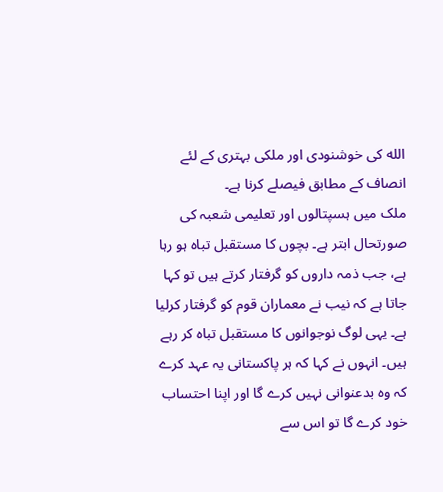الله کی خوشنودی اور ملکی بہتری کے لئے انصاف کے مطابق فیصلے کرنا ہے۔
ملک میں ہسپتالوں اور تعلیمی شعبہ کی صورتحال ابتر ہے۔ بچوں کا مستقبل تباہ ہو رہا ہے، جب ذمہ داروں کو گرفتار کرتے ہیں تو کہا جاتا ہے کہ نیب نے معماران قوم کو گرفتار کرلیا ہے۔ یہی لوگ نوجوانوں کا مستقبل تباہ کر رہے ہیں۔ انہوں نے کہا کہ ہر پاکستانی یہ عہد کرے کہ وہ بدعنوانی نہیں کرے گا اور اپنا احتساب خود کرے گا تو اس سے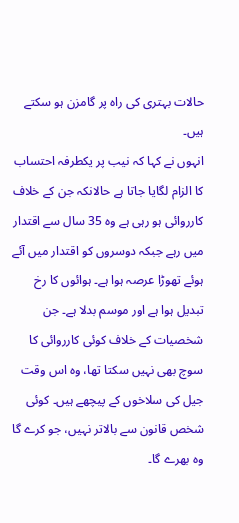حالات بہتری کی راہ پر گامزن ہو سکتے ہیں۔
انہوں نے کہا کہ نیب پر یکطرفہ احتساب کا الزام لگایا جاتا ہے حالانکہ جن کے خلاف کارروائی ہو رہی ہے وہ 35 سال سے اقتدار میں رہے جبکہ دوسروں کو اقتدار میں آئے ہوئے تھوڑا عرصہ ہوا ہے۔ ہوائوں کا رخ تبدیل ہوا ہے اور موسم بدلا ہے۔ جن شخصیات کے خلاف کوئی کارروائی کا سوچ بھی نہیں سکتا تھا، وہ اس وقت جیل کی سلاخوں کے پیچھے ہیں۔ کوئی شخص قانون سے بالاتر نہیں، جو کرے گا وہ بھرے گا۔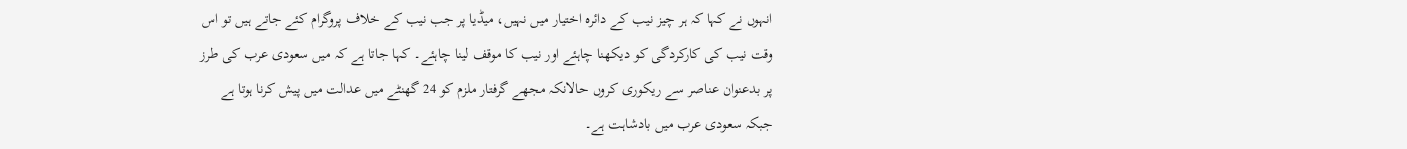انہوں نے کہا کہ ہر چیز نیب کے دائرہ اختیار میں نہیں، میڈیا پر جب نیب کے خلاف پروگرام کئے جاتے ہیں تو اس وقت نیب کی کارکردگی کو دیکھنا چاہئے اور نیب کا موقف لینا چاہئے۔ کہا جاتا ہے کہ میں سعودی عرب کی طرز پر بدعنوان عناصر سے ریکوری کروں حالانکہ مجھے گرفتار ملزم کو 24 گھنٹے میں عدالت میں پیش کرنا ہوتا ہے جبکہ سعودی عرب میں بادشاہت ہے۔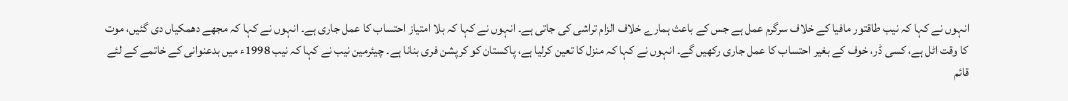انہوں نے کہا کہ نیب طاقتور مافیا کے خلاف سرگرم عمل ہے جس کے باعث ہمارے خلاف الزام تراشی کی جاتی ہے۔ انہوں نے کہا کہ بلا امتیاز احتساب کا عمل جاری ہے۔ انہوں نے کہا کہ مجھے دھمکیاں دی گئیں، موت کا وقت اٹل ہے، کسی ڈر، خوف کے بغیر احتساب کا عمل جاری رکھیں گے۔ انہوں نے کہا کہ منزل کا تعین کرلیا ہے، پاکستان کو کرپشن فری بنانا ہے۔ چیئرمین نیب نے کہا کہ نیب 1998ء میں بدعنوانی کے خاتمے کے لئے قائم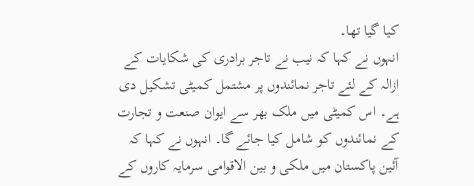کیا گیا تھا۔
انہوں نے کہا کہ نیب نے تاجر برادری کی شکایات کے ازالہ کے لئے تاجر نمائندوں پر مشتمل کمیٹی تشکیل دی ہے۔ اس کمیٹی میں ملک بھر سے ایوان صنعت و تجارت کے نمائندوں کو شامل کیا جائے گا۔ انہوں نے کہا کہ آئین پاکستان میں ملکی و بین الاقوامی سرمایہ کاروں کے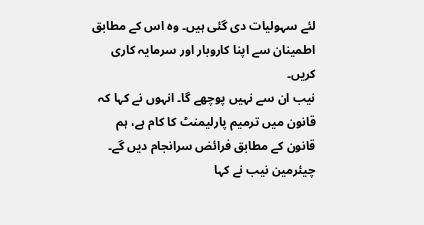لئے سہولیات دی گئی ہیں۔ وہ اس کے مطابق اطمینان سے اپنا کاروبار اور سرمایہ کاری کریں۔
نیب ان سے نہیں پوچھے گا۔ انہوں نے کہا کہ قانون میں ترمیم پارلیمنٹ کا کام ہے، ہم قانون کے مطابق فرائض سرانجام دیں گے۔ چیئرمین نیب نے کہا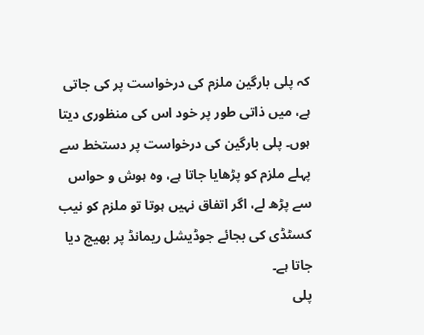کہ پلی بارگین ملزم کی درخواست پر کی جاتی ہے، میں ذاتی طور پر خود اس کی منظوری دیتا ہوں۔ پلی بارگین کی درخواست پر دستخط سے پہلے ملزم کو پڑھایا جاتا ہے، وہ ہوش و حواس سے پڑھ لے، اگر اتفاق نہیں ہوتا تو ملزم کو نیب کسٹڈی کی بجائے جوڈیشل ریمانڈ پر بھیج دیا جاتا ہے۔
پلی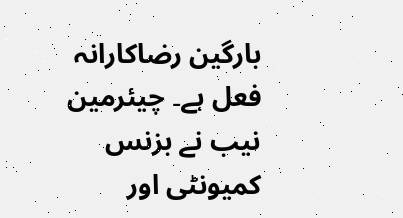بارگین رضاکارانہ فعل ہے۔ چیئرمین نیب نے بزنس کمیونٹی اور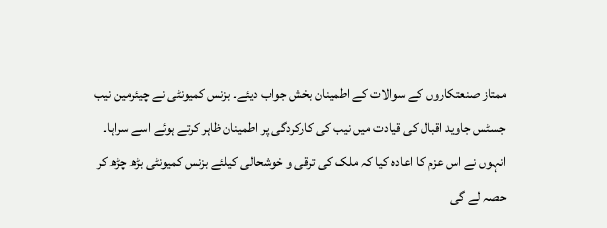ممتاز صنعتکاروں کے سوالات کے اطمینان بخش جواب دیئے۔ بزنس کمیونٹی نے چیئرمین نیب جسٹس جاوید اقبال کی قیادت میں نیب کی کارکردگی پر اطمینان ظاہر کرتے ہوئے اسے سراہا۔ انہوں نے اس عزم کا اعادہ کیا کہ ملک کی ترقی و خوشحالی کیلئے بزنس کمیونٹی بڑھ چڑھ کر حصہ لے گی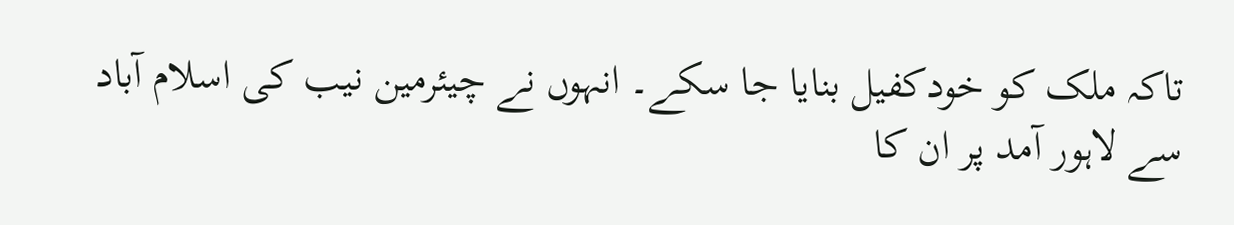تاکہ ملک کو خودکفیل بنایا جا سکے۔ انہوں نے چیئرمین نیب کی اسلام آباد سے لاہور آمد پر ان کا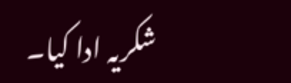شکریہ ادا کیا۔